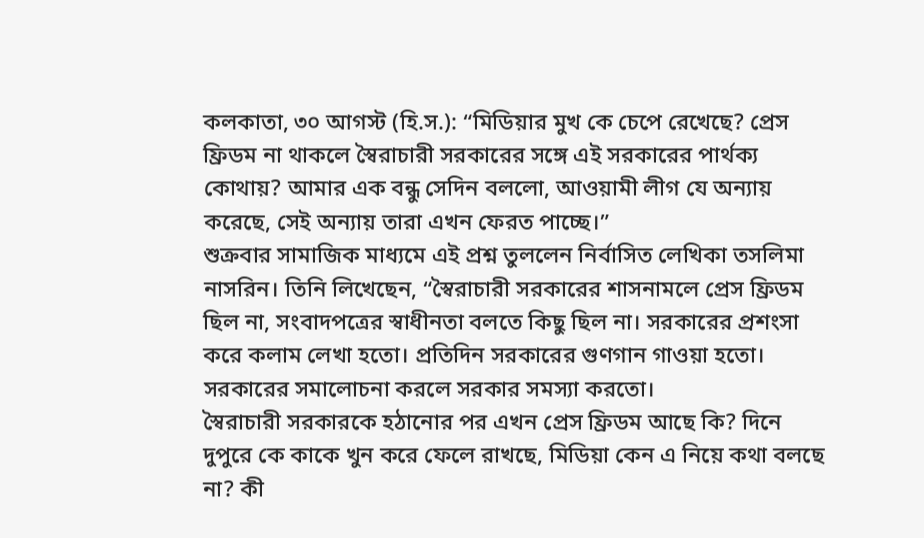কলকাতা, ৩০ আগস্ট (হি.স.): “মিডিয়ার মুখ কে চেপে রেখেছে? প্রেস ফ্রিডম না থাকলে স্বৈরাচারী সরকারের সঙ্গে এই সরকারের পার্থক্য কোথায়? আমার এক বন্ধু সেদিন বললো, আওয়ামী লীগ যে অন্যায় করেছে, সেই অন্যায় তারা এখন ফেরত পাচ্ছে।”
শুক্রবার সামাজিক মাধ্যমে এই প্রশ্ন তুললেন নির্বাসিত লেখিকা তসলিমা নাসরিন। তিনি লিখেছেন, “স্বৈরাচারী সরকারের শাসনামলে প্রেস ফ্রিডম ছিল না, সংবাদপত্রের স্বাধীনতা বলতে কিছু ছিল না। সরকারের প্রশংসা করে কলাম লেখা হতো। প্রতিদিন সরকারের গুণগান গাওয়া হতো। সরকারের সমালোচনা করলে সরকার সমস্যা করতো।
স্বৈরাচারী সরকারকে হঠানোর পর এখন প্রেস ফ্রিডম আছে কি? দিনে দুপুরে কে কাকে খুন করে ফেলে রাখছে, মিডিয়া কেন এ নিয়ে কথা বলছে না? কী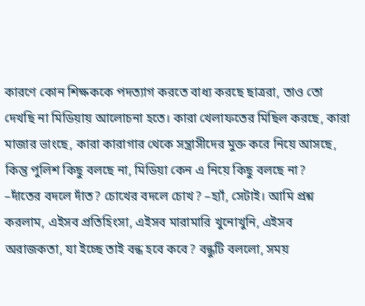কারণে কোন শিক্ষককে পদত্যাগ করতে বাধ্য করছে ছাত্ররা, তাও তো দেখছি না মিডিয়ায় আলোচনা হতে। কারা খেলাফতের মিছিল করছে, কারা মাজার ভাংছে, কারা কারাগার থেকে সন্ত্রাসীদের মুক্ত করে নিয়ে আসছে, কিন্তু পুলিশ কিছু বলছে না, মিডিয়া কেন এ নিয়ে কিছু বলছে না?
–দাঁতের বদলে দাঁত? চোখের বদলে চোখ? –হ্যাঁ, সেটাই। আমি প্রশ্ন করলাম, এইসব প্রতিহিংসা, এইসব মারামারি খুনোখুনি, এইসব অরাজকতা, যা ইচ্ছে তাই বন্ধ হবে কবে? বন্ধুটি বললো, সময়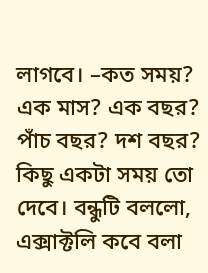লাগবে। –কত সময়? এক মাস? এক বছর? পাঁচ বছর? দশ বছর? কিছু একটা সময় তো দেবে। বন্ধুটি বললো, এক্সাক্টলি কবে বলা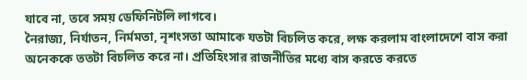যাবে না, তবে সময় ডেফিনিটলি লাগবে।
নৈরাজ্য, নির্যাতন, নির্মমতা, নৃশংসতা আমাকে যতটা বিচলিত করে, লক্ষ করলাম বাংলাদেশে বাস করা অনেককে ততটা বিচলিত করে না। প্রতিহিংসার রাজনীতির মধ্যে বাস করতে করতে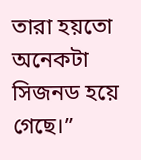তারা হয়তো অনেকটা সিজনড হয়ে গেছে।”